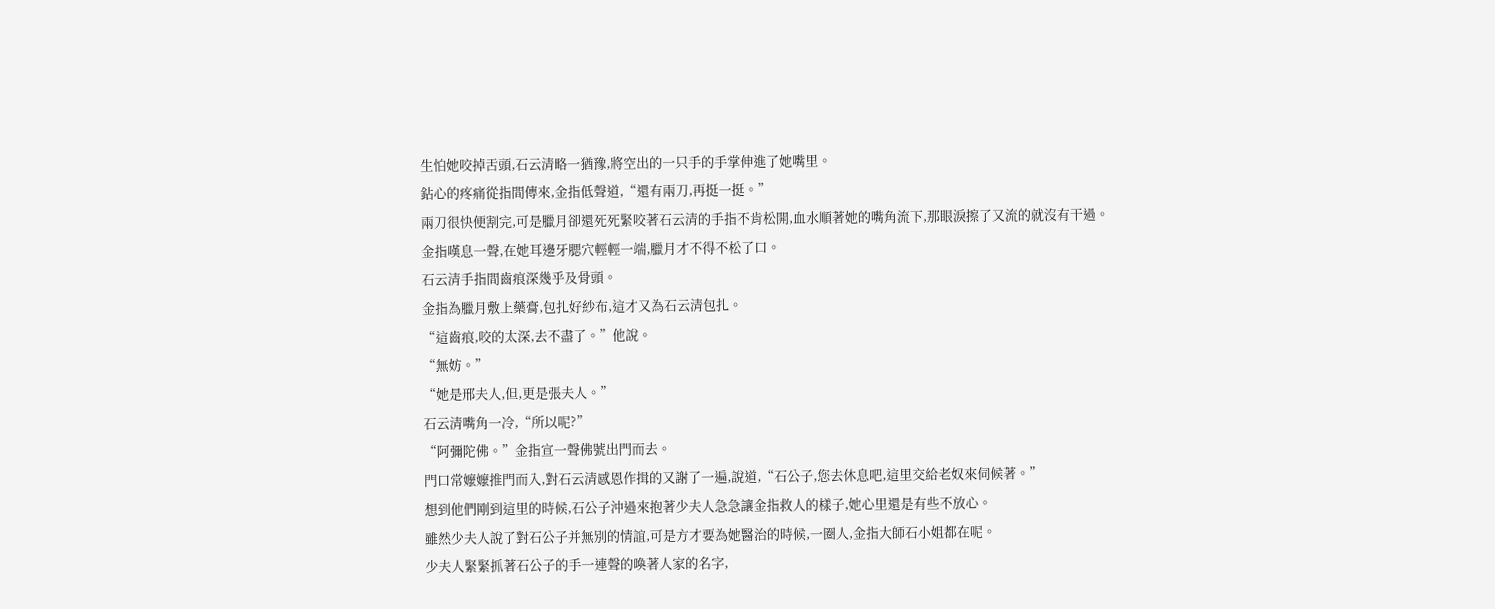生怕她咬掉舌頭,石云清略一猶豫,將空出的一只手的手掌伸進了她嘴里。
鉆心的疼痛從指間傳來,金指低聲道,“還有兩刀,再挺一挺。”
兩刀很快便割完,可是臘月卻還死死緊咬著石云清的手指不肯松開,血水順著她的嘴角流下,那眼淚擦了又流的就沒有干過。
金指嘆息一聲,在她耳邊牙腮穴輕輕一端,臘月才不得不松了口。
石云清手指間齒痕深幾乎及骨頭。
金指為臘月敷上藥膏,包扎好紗布,這才又為石云清包扎。
“這齒痕,咬的太深,去不盡了。”他說。
“無妨。”
“她是邢夫人,但,更是張夫人。”
石云清嘴角一冷,“所以呢?”
“阿彌陀佛。”金指宣一聲佛號出門而去。
門口常嬤嬤推門而入,對石云清感恩作揖的又謝了一遍,說道,“石公子,您去休息吧,這里交給老奴來伺候著。”
想到他們剛到這里的時候,石公子沖過來抱著少夫人急急讓金指救人的樣子,她心里還是有些不放心。
雖然少夫人說了對石公子并無別的情誼,可是方才要為她醫治的時候,一圈人,金指大師石小姐都在呢。
少夫人緊緊抓著石公子的手一連聲的喚著人家的名字,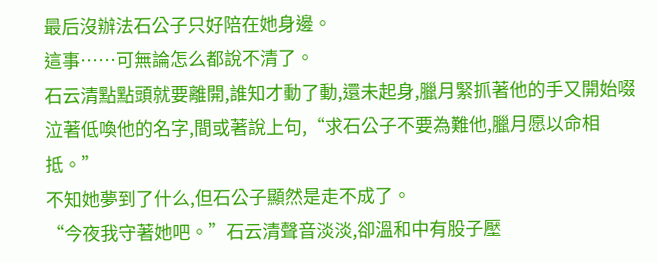最后沒辦法石公子只好陪在她身邊。
這事……可無論怎么都說不清了。
石云清點點頭就要離開,誰知才動了動,還未起身,臘月緊抓著他的手又開始啜泣著低喚他的名字,間或著說上句,“求石公子不要為難他,臘月愿以命相抵。”
不知她夢到了什么,但石公子顯然是走不成了。
“今夜我守著她吧。”石云清聲音淡淡,卻溫和中有股子壓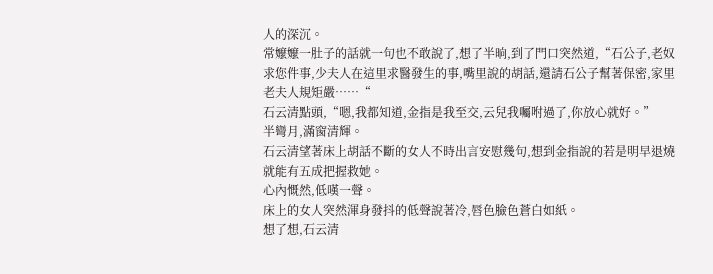人的深沉。
常嬤嬤一肚子的話就一句也不敢說了,想了半晌,到了門口突然道,“石公子,老奴求您件事,少夫人在這里求醫發生的事,嘴里說的胡話,還請石公子幫著保密,家里老夫人規矩嚴……“
石云清點頭,“嗯,我都知道,金指是我至交,云兒我囑咐過了,你放心就好。”
半彎月,滿窗清輝。
石云清望著床上胡話不斷的女人不時出言安慰幾句,想到金指說的若是明早退燒就能有五成把握救她。
心內慨然,低嘆一聲。
床上的女人突然渾身發抖的低聲說著冷,唇色臉色蒼白如紙。
想了想,石云清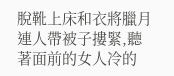脫靴上床和衣將臘月連人帶被子摟緊,聽著面前的女人冷的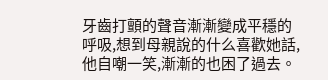牙齒打顫的聲音漸漸變成平穩的呼吸,想到母親說的什么喜歡她話,他自嘲一笑,漸漸的也困了過去。